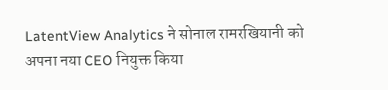LatentView Analytics ने सोनाल रामरखियानी को अपना नया CEO नियुक्त किया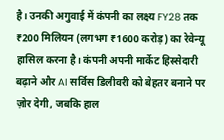है। उनकी अगुवाई में कंपनी का लक्ष्य FY28 तक ₹200 मिलियन (लगभग ₹1600 करोड़) का रेवेन्यू हासिल करना है। कंपनी अपनी मार्केट हिस्सेदारी बढ़ाने और AI सर्विस डिलीवरी को बेहतर बनाने पर ज़ोर देगी, जबकि हाल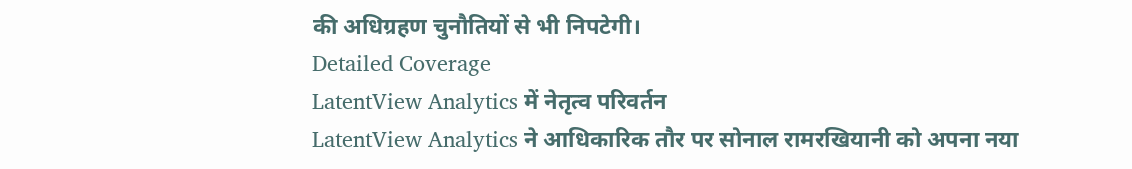की अधिग्रहण चुनौतियों से भी निपटेगी।
Detailed Coverage
LatentView Analytics में नेतृत्व परिवर्तन
LatentView Analytics ने आधिकारिक तौर पर सोनाल रामरखियानी को अपना नया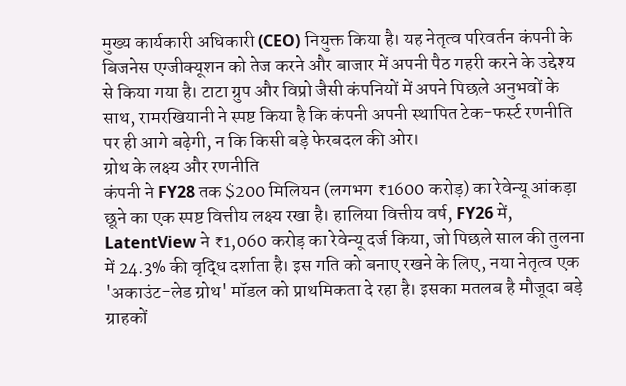मुख्य कार्यकारी अधिकारी (CEO) नियुक्त किया है। यह नेतृत्व परिवर्तन कंपनी के बिजनेस एग्जीक्यूशन को तेज करने और बाजार में अपनी पैठ गहरी करने के उद्देश्य से किया गया है। टाटा ग्रुप और विप्रो जैसी कंपनियों में अपने पिछले अनुभवों के साथ, रामरखियानी ने स्पष्ट किया है कि कंपनी अपनी स्थापित टेक-फर्स्ट रणनीति पर ही आगे बढ़ेगी, न कि किसी बड़े फेरबदल की ओर।
ग्रोथ के लक्ष्य और रणनीति
कंपनी ने FY28 तक $200 मिलियन (लगभग ₹1600 करोड़) का रेवेन्यू आंकड़ा छूने का एक स्पष्ट वित्तीय लक्ष्य रखा है। हालिया वित्तीय वर्ष, FY26 में, LatentView ने ₹1,060 करोड़ का रेवेन्यू दर्ज किया, जो पिछले साल की तुलना में 24.3% की वृद्धि दर्शाता है। इस गति को बनाए रखने के लिए, नया नेतृत्व एक 'अकाउंट-लेड ग्रोथ' मॉडल को प्राथमिकता दे रहा है। इसका मतलब है मौजूदा बड़े ग्राहकों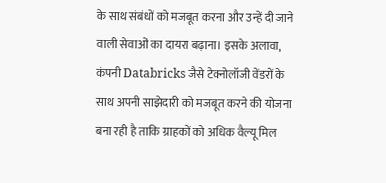के साथ संबंधों को मजबूत करना और उन्हें दी जाने वाली सेवाओं का दायरा बढ़ाना। इसके अलावा, कंपनी Databricks जैसे टेक्नोलॉजी वेंडरों के साथ अपनी साझेदारी को मजबूत करने की योजना बना रही है ताकि ग्राहकों को अधिक वैल्यू मिल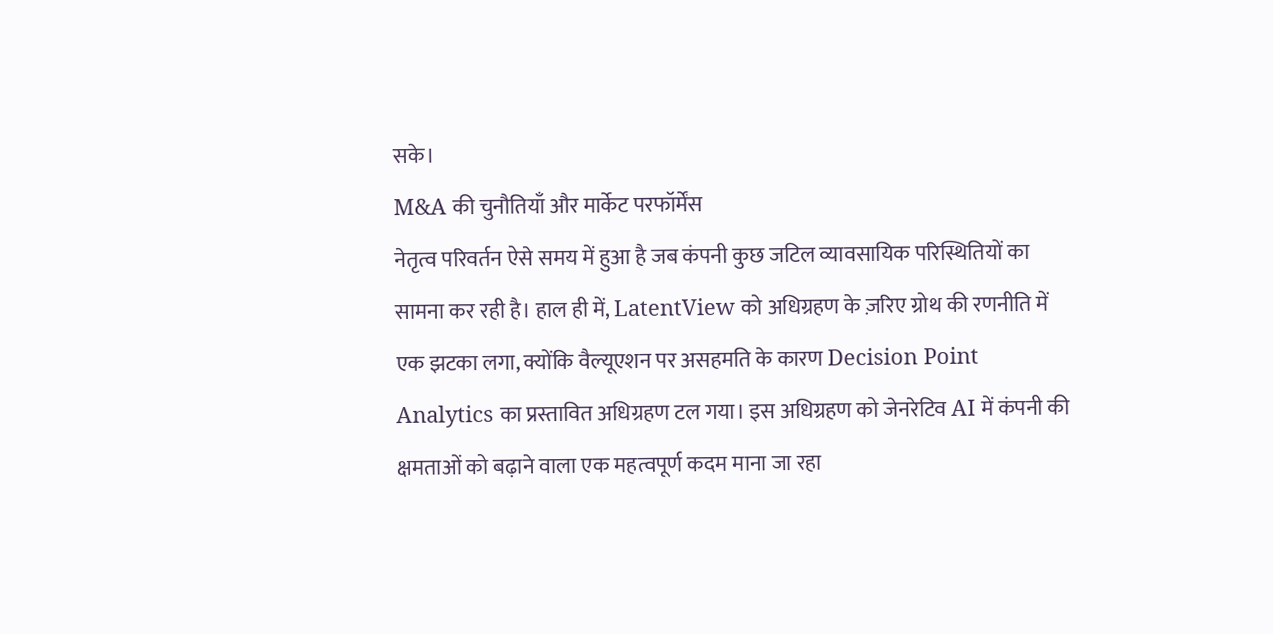सके।
M&A की चुनौतियाँ और मार्केट परफॉर्मेंस
नेतृत्व परिवर्तन ऐसे समय में हुआ है जब कंपनी कुछ जटिल व्यावसायिक परिस्थितियों का सामना कर रही है। हाल ही में, LatentView को अधिग्रहण के ज़रिए ग्रोथ की रणनीति में एक झटका लगा, क्योंकि वैल्यूएशन पर असहमति के कारण Decision Point Analytics का प्रस्तावित अधिग्रहण टल गया। इस अधिग्रहण को जेनरेटिव AI में कंपनी की क्षमताओं को बढ़ाने वाला एक महत्वपूर्ण कदम माना जा रहा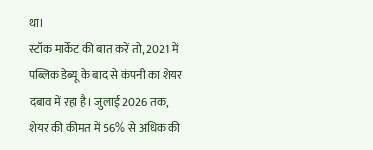था।
स्टॉक मार्केट की बात करें तो, 2021 में पब्लिक डेब्यू के बाद से कंपनी का शेयर दबाव में रहा है। जुलाई 2026 तक, शेयर की कीमत में 56% से अधिक की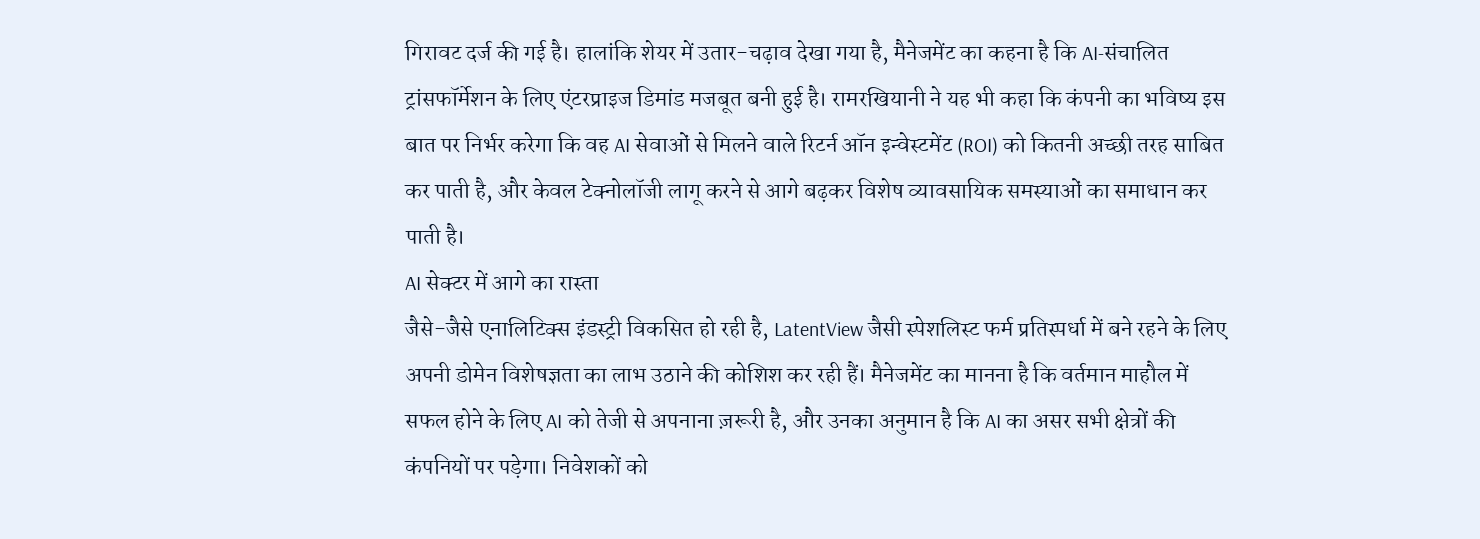गिरावट दर्ज की गई है। हालांकि शेयर में उतार-चढ़ाव देखा गया है, मैनेजमेंट का कहना है कि AI-संचालित ट्रांसफॉर्मेशन के लिए एंटरप्राइज डिमांड मजबूत बनी हुई है। रामरखियानी ने यह भी कहा कि कंपनी का भविष्य इस बात पर निर्भर करेगा कि वह AI सेवाओं से मिलने वाले रिटर्न ऑन इन्वेस्टमेंट (ROI) को कितनी अच्छी तरह साबित कर पाती है, और केवल टेक्नोलॉजी लागू करने से आगे बढ़कर विशेष व्यावसायिक समस्याओं का समाधान कर पाती है।
AI सेक्टर में आगे का रास्ता
जैसे-जैसे एनालिटिक्स इंडस्ट्री विकसित हो रही है, LatentView जैसी स्पेशलिस्ट फर्म प्रतिस्पर्धा में बने रहने के लिए अपनी डोमेन विशेषज्ञता का लाभ उठाने की कोशिश कर रही हैं। मैनेजमेंट का मानना है कि वर्तमान माहौल में सफल होने के लिए AI को तेजी से अपनाना ज़रूरी है, और उनका अनुमान है कि AI का असर सभी क्षेत्रों की कंपनियों पर पड़ेगा। निवेशकों को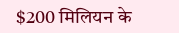$200 मिलियन के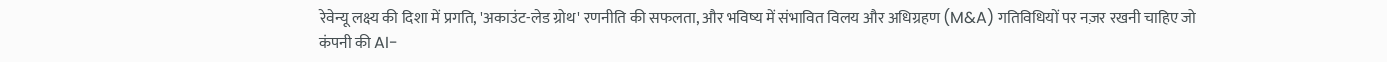रेवेन्यू लक्ष्य की दिशा में प्रगति, 'अकाउंट-लेड ग्रोथ' रणनीति की सफलता, और भविष्य में संभावित विलय और अधिग्रहण (M&A) गतिविधियों पर नज़र रखनी चाहिए जो कंपनी की AI-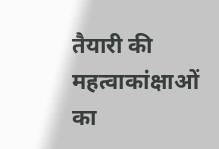तैयारी की महत्वाकांक्षाओं का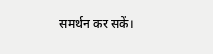समर्थन कर सकें।